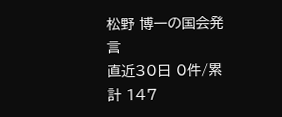松野 博一の国会発言
直近30日 0件/累計 147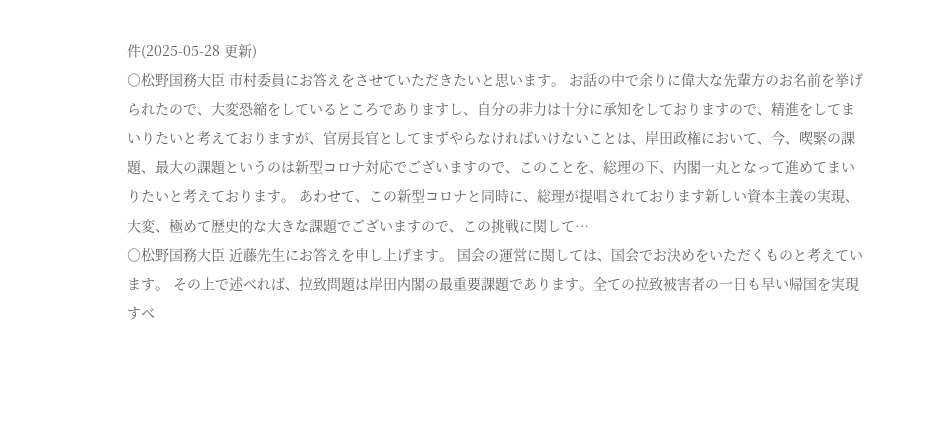件(2025-05-28 更新)
○松野国務大臣 市村委員にお答えをさせていただきたいと思います。 お話の中で余りに偉大な先輩方のお名前を挙げられたので、大変恐縮をしているところでありますし、自分の非力は十分に承知をしておりますので、精進をしてまいりたいと考えておりますが、官房長官としてまずやらなければいけないことは、岸田政権において、今、喫緊の課題、最大の課題というのは新型コロナ対応でございますので、このことを、総理の下、内閣一丸となって進めてまいりたいと考えております。 あわせて、この新型コロナと同時に、総理が提唱されております新しい資本主義の実現、大変、極めて歴史的な大きな課題でございますので、この挑戦に関して…
○松野国務大臣 近藤先生にお答えを申し上げます。 国会の運営に関しては、国会でお決めをいただくものと考えています。 その上で述べれば、拉致問題は岸田内閣の最重要課題であります。全ての拉致被害者の一日も早い帰国を実現すべ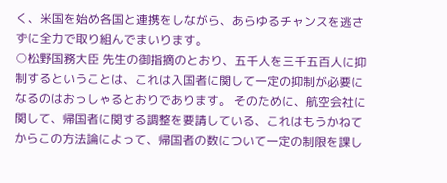く、米国を始め各国と連携をしながら、あらゆるチャンスを逃さずに全力で取り組んでまいります。
○松野国務大臣 先生の御指摘のとおり、五千人を三千五百人に抑制するということは、これは入国者に関して一定の抑制が必要になるのはおっしゃるとおりであります。 そのために、航空会社に関して、帰国者に関する調整を要請している、これはもうかねてからこの方法論によって、帰国者の数について一定の制限を課し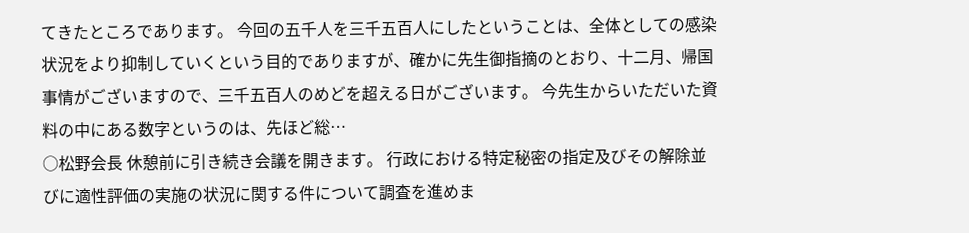てきたところであります。 今回の五千人を三千五百人にしたということは、全体としての感染状況をより抑制していくという目的でありますが、確かに先生御指摘のとおり、十二月、帰国事情がございますので、三千五百人のめどを超える日がございます。 今先生からいただいた資料の中にある数字というのは、先ほど総…
○松野会長 休憩前に引き続き会議を開きます。 行政における特定秘密の指定及びその解除並びに適性評価の実施の状況に関する件について調査を進めま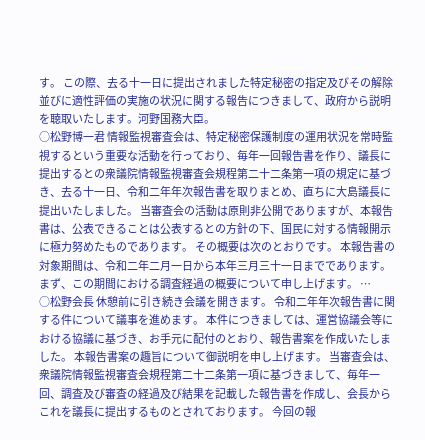す。 この際、去る十一日に提出されました特定秘密の指定及びその解除並びに適性評価の実施の状況に関する報告につきまして、政府から説明を聴取いたします。河野国務大臣。
○松野博一君 情報監視審査会は、特定秘密保護制度の運用状況を常時監視するという重要な活動を行っており、毎年一回報告書を作り、議長に提出するとの衆議院情報監視審査会規程第二十二条第一項の規定に基づき、去る十一日、令和二年年次報告書を取りまとめ、直ちに大島議長に提出いたしました。 当審査会の活動は原則非公開でありますが、本報告書は、公表できることは公表するとの方針の下、国民に対する情報開示に極力努めたものであります。 その概要は次のとおりです。 本報告書の対象期間は、令和二年二月一日から本年三月三十一日までであります。 まず、この期間における調査経過の概要について申し上げます。 …
○松野会長 休憩前に引き続き会議を開きます。 令和二年年次報告書に関する件について議事を進めます。 本件につきましては、運営協議会等における協議に基づき、お手元に配付のとおり、報告書案を作成いたしました。 本報告書案の趣旨について御説明を申し上げます。 当審査会は、衆議院情報監視審査会規程第二十二条第一項に基づきまして、毎年一回、調査及び審査の経過及び結果を記載した報告書を作成し、会長からこれを議長に提出するものとされております。 今回の報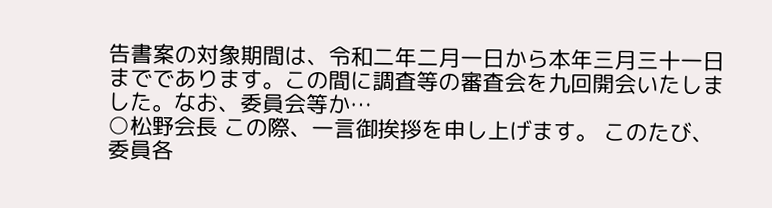告書案の対象期間は、令和二年二月一日から本年三月三十一日までであります。この間に調査等の審査会を九回開会いたしました。なお、委員会等か…
○松野会長 この際、一言御挨拶を申し上げます。 このたび、委員各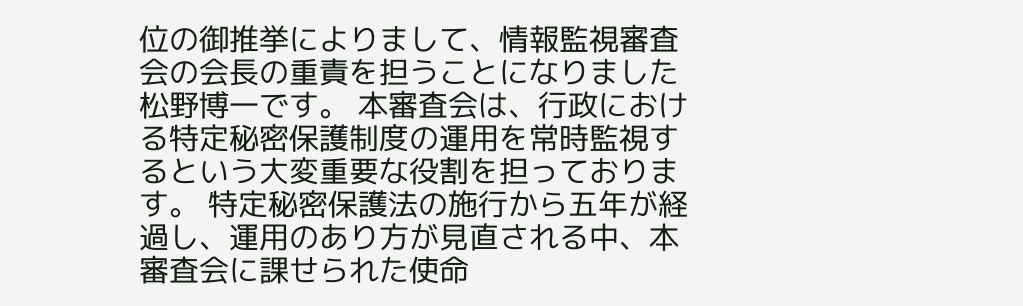位の御推挙によりまして、情報監視審査会の会長の重責を担うことになりました松野博一です。 本審査会は、行政における特定秘密保護制度の運用を常時監視するという大変重要な役割を担っております。 特定秘密保護法の施行から五年が経過し、運用のあり方が見直される中、本審査会に課せられた使命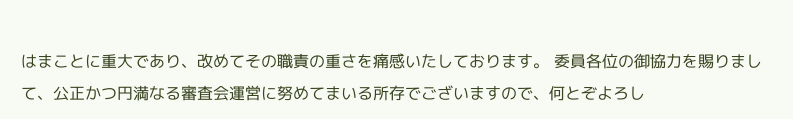はまことに重大であり、改めてその職責の重さを痛感いたしております。 委員各位の御協力を賜りまして、公正かつ円満なる審査会運営に努めてまいる所存でございますので、何とぞよろし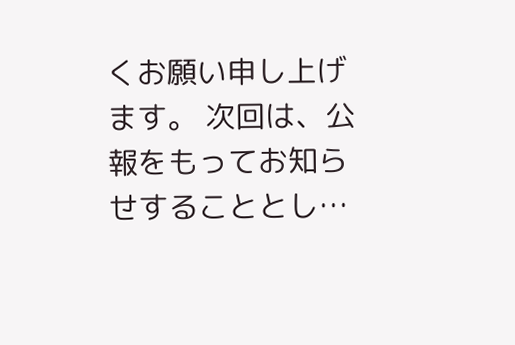くお願い申し上げます。 次回は、公報をもってお知らせすることとし…